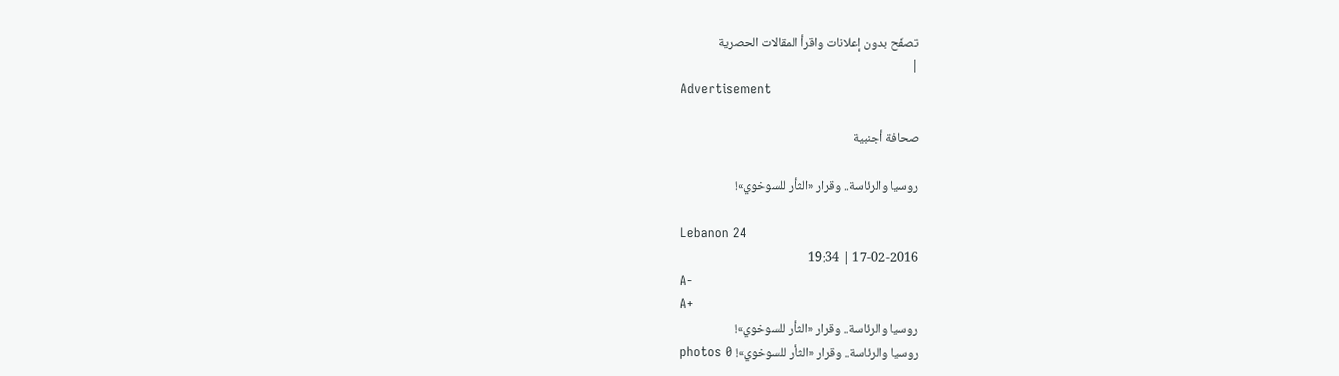تصفّح بدون إعلانات واقرأ المقالات الحصرية
|
Advertisement

صحافة أجنبية

روسيا والرئاسة.. وقرار «الثأر للسوخوي»!

Lebanon 24
17-02-2016 | 19:34
A-
A+
روسيا والرئاسة.. وقرار «الثأر للسوخوي»!
روسيا والرئاسة.. وقرار «الثأر للسوخوي»! photos 0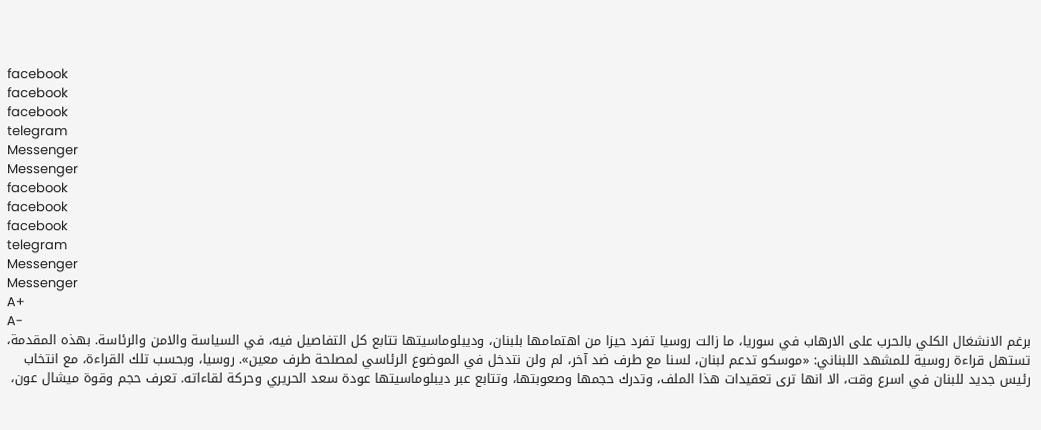facebook
facebook
facebook
telegram
Messenger
Messenger
facebook
facebook
facebook
telegram
Messenger
Messenger
A+
A-
برغم الانشغال الكلي بالحرب على الارهاب في سوريا، ما زالت روسيا تفرد حيزا من اهتمامها بلبنان، وديبلوماسيتها تتابع كل التفاصيل فيه، في السياسة والامن والرئاسة. بهذه المقدمة، تستهل قراءة روسية للمشهد اللبناني: «موسكو تدعم لبنان، لسنا مع طرف ضد آخر، لم ولن نتدخل في الموضوع الرئاسي لمصلحة طرف معين». روسيا، وبحسب تلك القراءة، مع انتخاب رئيس جديد للبنان في اسرع وقت، الا انها ترى تعقيدات هذا الملف، وتدرك حجمها وصعوبتها، وتتابع عبر ديبلوماسيتها عودة سعد الحريري وحركة لقاءاته. تعرف حجم وقوة ميشال عون،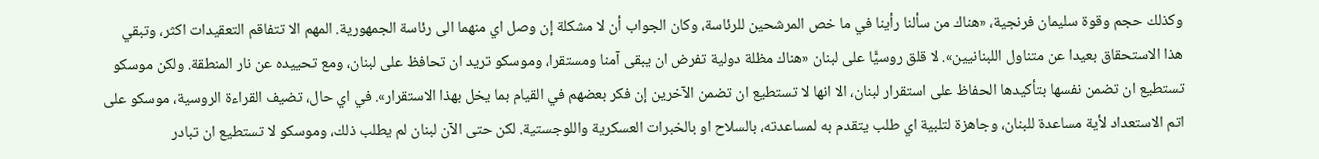وكذلك حجم وقوة سليمان فرنجية، «هناك من سألنا رأينا في ما خص المرشحين للرئاسة، وكان الجواب أن لا مشكلة إن وصل اي منهما الى رئاسة الجمهورية. المهم الا تتفاقم التعقيدات اكثر، وتبقي هذا الاستحقاق بعيدا عن متناول اللبنانيين». لا قلق روسيًّا على لبنان «هناك مظلة دولية تفرض ان يبقى آمنا ومستقرا، وموسكو تريد ان تحافظ على لبنان، ومع تحييده عن نار المنطقة. ولكن موسكو تستطيع ان تضمن نفسها بتأكيدها الحفاظ على استقرار لبنان، الا انها لا تستطيع ان تضمن الآخرين إن فكر بعضهم في القيام بما يخل بهذا الاستقرار». في اي حال، تضيف القراءة الروسية، موسكو على اتم الاستعداد لأية مساعدة للبنان، وجاهزة لتلبية اي طلب يتقدم به لمساعدته، بالسلاح او بالخبرات العسكرية واللوجستية. لكن حتى الآن لبنان لم يطلب ذلك، وموسكو لا تستطيع ان تبادر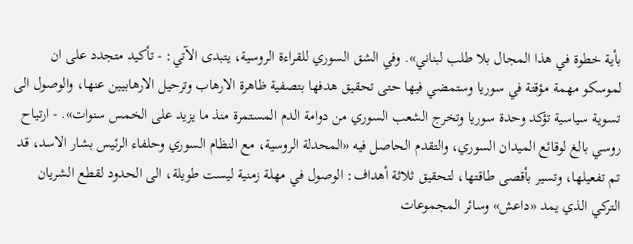بأية خطوة في هذا المجال بلا طلب لبناني». وفي الشق السوري للقراءة الروسية، يتبدى الآتي: - تأكيد متجدد على ان لموسكو مهمة مؤقتة في سوريا وستمضي فيها حتى تحقيق هدفها بتصفية ظاهرة الارهاب وترحيل الارهابيين عنها، والوصول الى تسوية سياسية تؤكد وحدة سوريا وتخرج الشعب السوري من دوامة الدم المستمرة منذ ما يزيد على الخمس سنوات». - ارتياح روسي بالغ لوقائع الميدان السوري، والتقدم الحاصل فيه «المحدلة الروسية، مع النظام السوري وحلفاء الرئيس بشار الاسد، قد تم تفعيلها، وتسير بأقصى طاقتها، لتحقيق ثلاثة أهداف: الوصول في مهلة زمنية ليست طويلة، الى الحدود لقطع الشريان التركي الذي يمد «داعش» وسائر المجموعات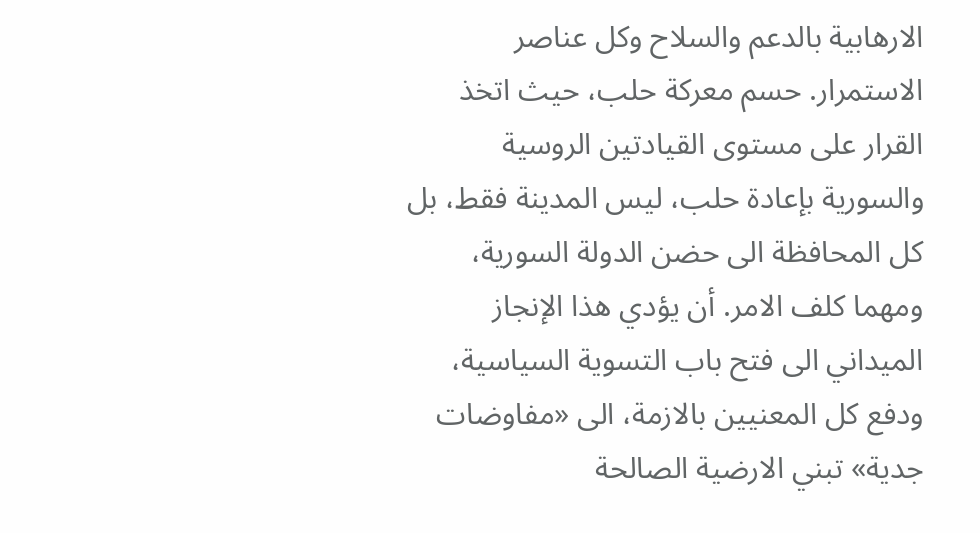الارهابية بالدعم والسلاح وكل عناصر الاستمرار. حسم معركة حلب، حيث اتخذ القرار على مستوى القيادتين الروسية والسورية بإعادة حلب، ليس المدينة فقط، بل كل المحافظة الى حضن الدولة السورية، ومهما كلف الامر. أن يؤدي هذا الإنجاز الميداني الى فتح باب التسوية السياسية، ودفع كل المعنيين بالازمة، الى «مفاوضات جدية» تبني الارضية الصالحة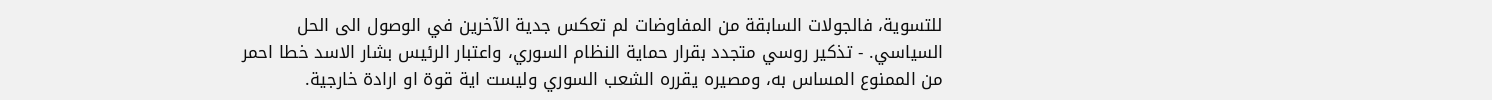للتسوية، فالجولات السابقة من المفاوضات لم تعكس جدية الآخرين في الوصول الى الحل السياسي. - تذكير روسي متجدد بقرار حماية النظام السوري، واعتبار الرئيس بشار الاسد خطا احمر من الممنوع المساس به، ومصيره يقرره الشعب السوري وليست اية قوة او ارادة خارجية.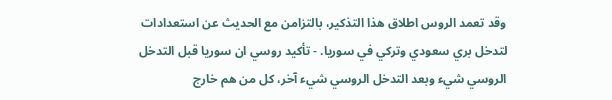وقد تعمد الروس اطلاق هذا التذكير، بالتزامن مع الحديث عن استعدادات لتدخل بري سعودي وتركي في سوريا. - تأكيد روسي ان سوريا قبل التدخل الروسي شيء وبعد التدخل الروسي شيء آخر، كل من هم خارج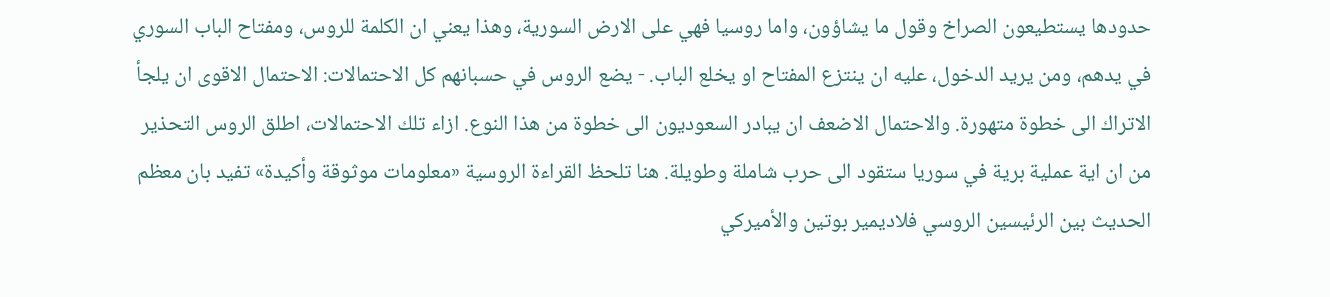حدودها يستطيعون الصراخ وقول ما يشاؤون، واما روسيا فهي على الارض السورية، وهذا يعني ان الكلمة للروس، ومفتاح الباب السوري في يدهم، ومن يريد الدخول، عليه ان ينتزع المفتاح او يخلع الباب. - يضع الروس في حسبانهم كل الاحتمالات: الاحتمال الاقوى ان يلجأ الاتراك الى خطوة متهورة. والاحتمال الاضعف ان يبادر السعوديون الى خطوة من هذا النوع. ازاء تلك الاحتمالات، اطلق الروس التحذير من ان اية عملية برية في سوريا ستقود الى حرب شاملة وطويلة. هنا تلحظ القراءة الروسية «معلومات موثوقة وأكيدة» تفيد بان معظم الحديث بين الرئيسين الروسي فلاديمير بوتين والأميركي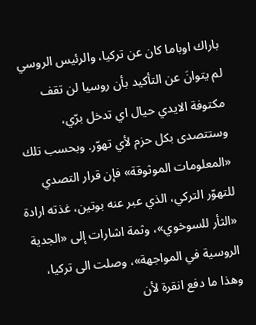باراك اوباما كان عن تركيا، والرئيس الروسي لم يتوانَ عن التأكيد بأن روسيا لن تقف مكتوفة الايدي حيال اي تدخل برّي، وستتصدى بكل حزم لأي تهوّر. وبحسب تلك «المعلومات الموثوقة» فإن قرار التصدي للتهوّر التركي، الذي عبر عنه بوتين، غذته ارادة «الثأر للسوخوي»، وثمة اشارات إلى «الجدية الروسية في المواجهة»، وصلت الى تركيا، وهذا ما دفع انقرة لأن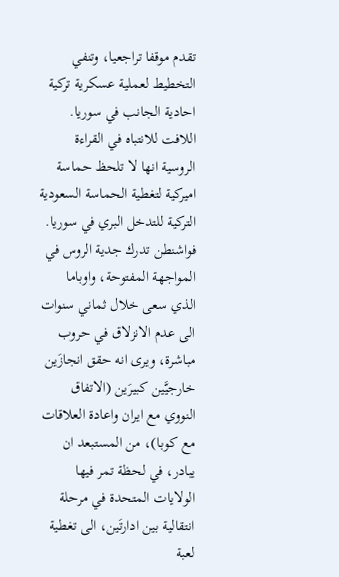تقدم موقفا تراجعيا، وتنفي التخطيط لعملية عسكرية تركية احادية الجانب في سوريا. اللافت للانتباه في القراءة الروسية انها لا تلحظ حماسة اميركية لتغطية الحماسة السعودية التركية للتدخل البري في سوريا. فواشنطن تدرك جدية الروس في المواجهة المفتوحة، واوباما الذي سعى خلال ثماني سنوات الى عدم الانزلاق في حروب مباشرة، ويرى انه حقق انجازَين خارجيَّين كبيرَين (الاتفاق النووي مع ايران واعادة العلاقات مع كوبا)، من المستبعد ان يبادر، في لحظة تمر فيها الولايات المتحدة في مرحلة انتقالية بين ادارتَين، الى تغطية لعبة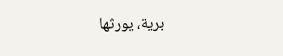برية، يورثها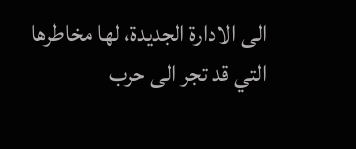الى الادارة الجديدة، لها مخاطرها التي قد تجر الى حرب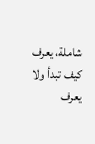شاملة، يعرف كيف تبدأ ولا يعرف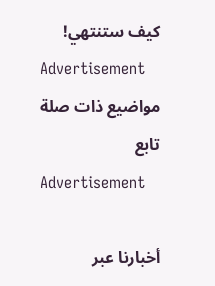كيف ستنتهي!
Advertisement
مواضيع ذات صلة
تابع
Advertisement

أخبارنا عبر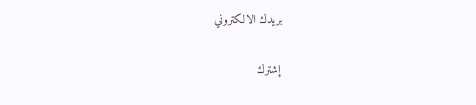بريدك الالكتروني

إشترك